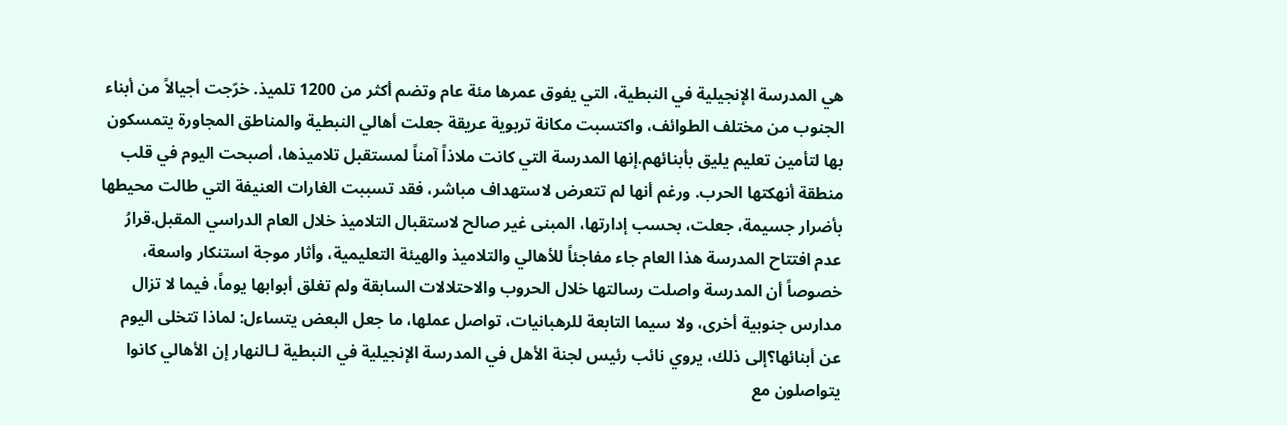هي المدرسة الإنجيلية في النبطية، التي يفوق عمرها مئة عام وتضم أكثر من 1200 تلميذ. خرّجت أجيالاً من أبناء الجنوب من مختلف الطوائف، واكتسبت مكانة تربوية عريقة جعلت أهالي النبطية والمناطق المجاورة يتمسكون بها لتأمين تعليم يليق بأبنائهم.إنها المدرسة التي كانت ملاذاً آمناً لمستقبل تلاميذها، أصبحت اليوم في قلب منطقة أنهكتها الحرب. ورغم أنها لم تتعرض لاستهداف مباشر، فقد تسببت الغارات العنيفة التي طالت محيطها بأضرار جسيمة، جعلت، بحسب إدارتها، المبنى غير صالح لاستقبال التلاميذ خلال العام الدراسي المقبل.قرارُ عدم افتتاح المدرسة هذا العام جاء مفاجئاً للأهالي والتلاميذ والهيئة التعليمية، وأثار موجة استنكار واسعة، خصوصاً أن المدرسة واصلت رسالتها خلال الحروب والاحتلالات السابقة ولم تغلق أبوابها يوماً، فيما لا تزال مدارس جنوبية أخرى، ولا سيما التابعة للرهبانيات، تواصل عملها، ما جعل البعض يتساءل: لماذا تتخلى اليوم عن أبنائها؟إلى ذلك، يروي نائب رئيس لجنة الأهل في المدرسة الإنجيلية في النبطية لـالنهار إن الأهالي كانوا يتواصلون مع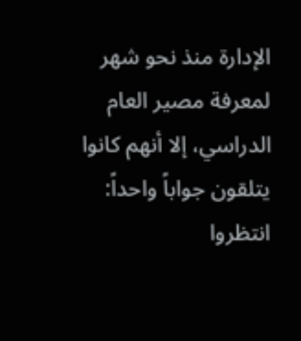الإدارة منذ نحو شهر لمعرفة مصير العام الدراسي، إلا أنهم كانوا يتلقون جواباً واحداً: انتظروا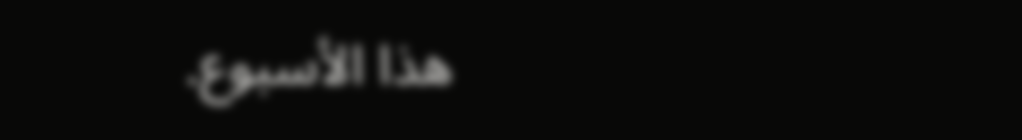هذا الأسبوع.